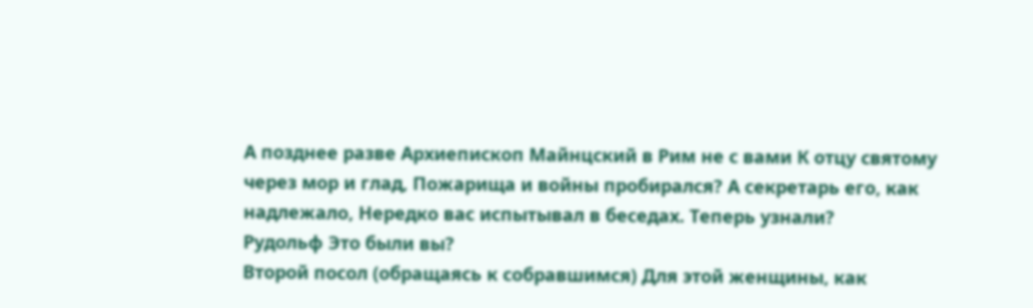А позднее разве Архиепископ Майнцский в Рим не с вами К отцу святому через мор и глад, Пожарища и войны пробирался? А секретарь его, как надлежало, Нередко вас испытывал в беседах. Теперь узнали?
Рудольф Это были вы?
Второй посол (обращаясь к собравшимся) Для этой женщины, как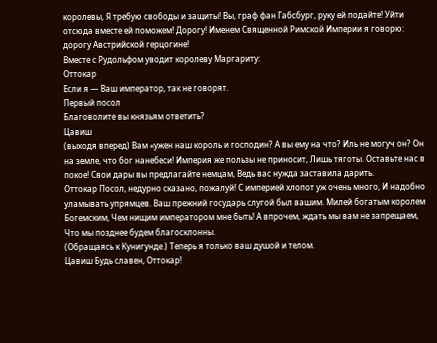королевы, Я требую свободы и защиты! Вы, граф фан Габсбург, руку ей подайте! Уйти отсюда вместе ей поможем! Дорогу! Именем Священной Римской Империи я говорю: дорогу Австрийской герцогине!
Вместе с Рудольфом уводит королеву Маргариту:
Оттокар
Если я — Ваш император, так не говорят.
Первый посол
Благоволите вы князьям ответить?
Цавиш
(выходя вперед) Вам «ужен наш король и господин? А вы ему на что? Иль не могуч он? Он на земле, что бог нанебеси! Империя же пользы не приносит, Лишь тяготы. Оставьте нас в покое! Свои дары вы предлагайте немцам, Ведь вас нужда заставила дарить.
Оттокар Посол, недурно сказано, пожалуй! С империей хлопот уж очень много, И надобно уламывать упрямцев. Ваш прежний государь слугой был вашим. Милей богатым королем Богемским, Чем нищим императором мне быть! А впрочем, ждать мы вам не запрещаем, Что мы позднее будем благосклонны.
(Обращаясь к Кунигунде.) Теперь я только ваш душой и телом.
Цавиш Будь славен, Оттокар!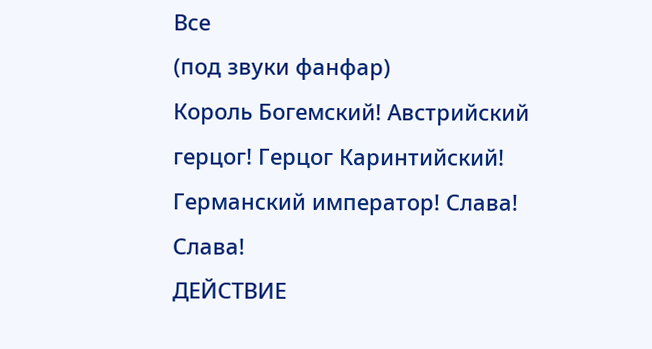Все
(под звуки фанфар)
Король Богемский! Австрийский герцог! Герцог Каринтийский! Германский император! Слава! Слава!
ДЕЙСТВИЕ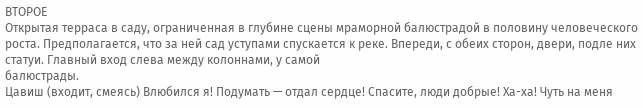ВТОРОЕ
Открытая терраса в саду, ограниченная в глубине сцены мраморной балюстрадой в половину человеческого роста. Предполагается, что за ней сад уступами спускается к реке. Впереди, с обеих сторон, двери, подле них статуи. Главный вход слева между колоннами, у самой
балюстрады.
Цавиш (входит, смеясь) Влюбился я! Подумать — отдал сердце! Спасите, люди добрые! Ха-ха! Чуть на меня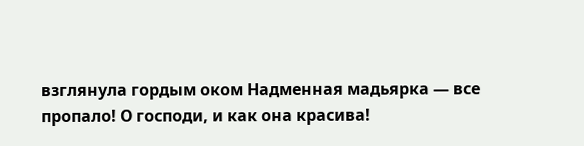взглянула гордым оком Надменная мадьярка — все пропало! О господи, и как она красива!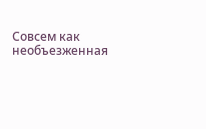Совсем как необъезженная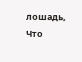лошадь, Что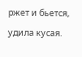ржет и бьется, удила кусая.